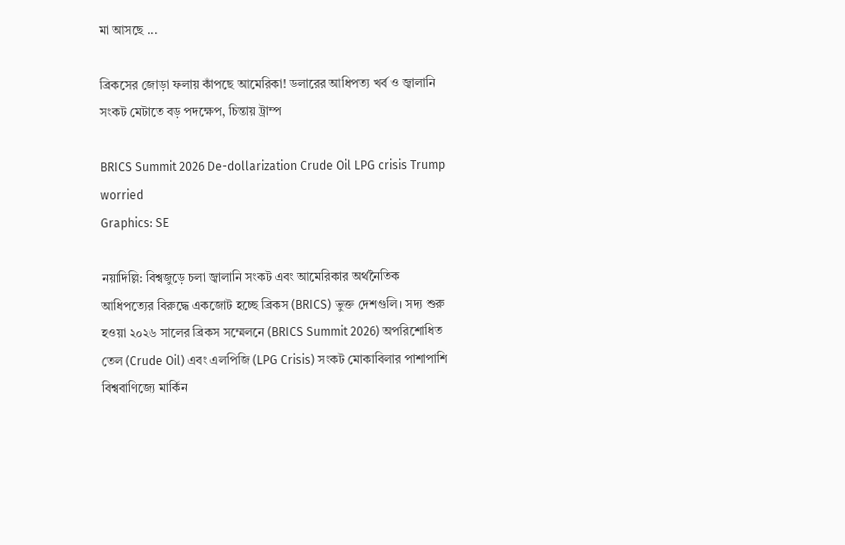মা আসছে ...

ব্রিকসের জোড়া ফলায় কাঁপছে আমেরিকা! ডলারের আধিপত্য খর্ব ও জ্বালানি সংকট মেটাতে বড় পদক্ষেপ, চিন্তায় ট্রাম্প

BRICS Summit 2026 De-dollarization Crude Oil LPG crisis Trump worried
Graphics: SE

নয়াদিল্লি: বিশ্বজুড়ে চলা জ্বালানি সংকট এবং আমেরিকার অর্থনৈতিক আধিপত্যের বিরুদ্ধে একজোট হচ্ছে ব্রিকস (BRICS) ভুক্ত দেশগুলি। সদ্য শুরু হওয়া ২০২৬ সালের ব্রিকস সম্মেলনে (BRICS Summit 2026) অপরিশোধিত তেল (Crude Oil) এবং এলপিজি (LPG Crisis) সংকট মোকাবিলার পাশাপাশি বিশ্ববাণিজ্যে মার্কিন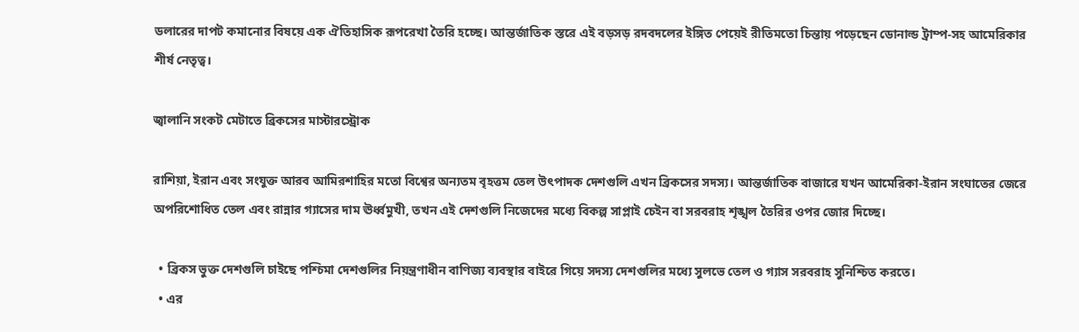ডলারের দাপট কমানোর বিষয়ে এক ঐতিহাসিক রূপরেখা তৈরি হচ্ছে। আন্তর্জাতিক স্তরে এই বড়সড় রদবদলের ইঙ্গিত পেয়েই রীতিমতো চিন্তায় পড়েছেন ডোনাল্ড ট্রাম্প-সহ আমেরিকার শীর্ষ নেতৃত্ব।

জ্বালানি সংকট মেটাতে ব্রিকসের মাস্টারস্ট্রোক

রাশিয়া, ইরান এবং সংযুক্ত আরব আমিরশাহির মতো বিশ্বের অন্যতম বৃহত্তম তেল উৎপাদক দেশগুলি এখন ব্রিকসের সদস্য। আন্তর্জাতিক বাজারে যখন আমেরিকা-ইরান সংঘাতের জেরে অপরিশোধিত তেল এবং রান্নার গ্যাসের দাম ঊর্ধ্বমুখী, তখন এই দেশগুলি নিজেদের মধ্যে বিকল্প সাপ্লাই চেইন বা সরবরাহ শৃঙ্খল তৈরির ওপর জোর দিচ্ছে।

  • ব্রিকস ভুক্ত দেশগুলি চাইছে পশ্চিমা দেশগুলির নিয়ন্ত্রণাধীন বাণিজ্য ব্যবস্থার বাইরে গিয়ে সদস্য দেশগুলির মধ্যে সুলভে তেল ও গ্যাস সরবরাহ সুনিশ্চিত করতে।
  • এর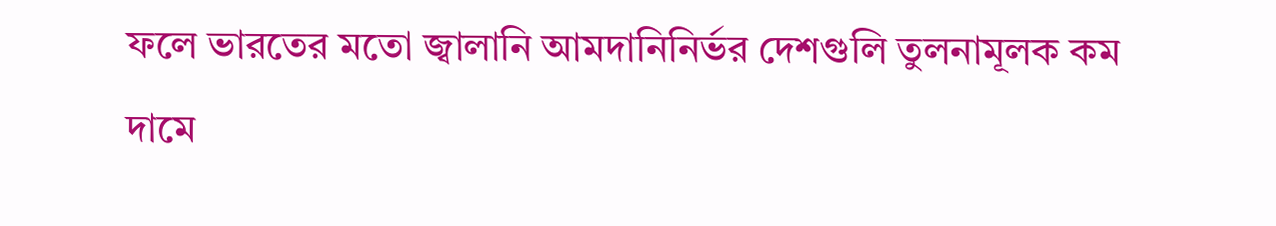ফলে ভারতের মতো জ্বালানি আমদানিনির্ভর দেশগুলি তুলনামূলক কম দামে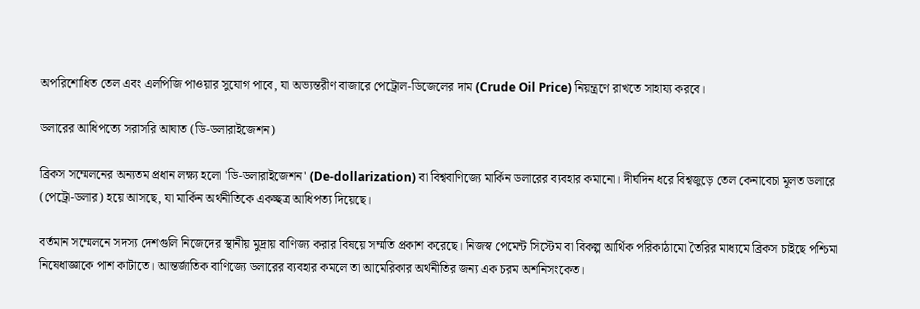অপরিশোধিত তেল এবং এলপিজি পাওয়ার সুযোগ পাবে, যা অভ্যন্তরীণ বাজারে পেট্রোল-ডিজেলের দাম (Crude Oil Price) নিয়ন্ত্রণে রাখতে সাহায্য করবে।

ডলারের আধিপত্যে সরাসরি আঘাত (ডি-ডলারাইজেশন)

ব্রিকস সম্মেলনের অন্যতম প্রধান লক্ষ্য হলো 'ডি-ডলারাইজেশন' (De-dollarization) বা বিশ্ববাণিজ্যে মার্কিন ডলারের ব্যবহার কমানো। দীর্ঘদিন ধরে বিশ্বজুড়ে তেল কেনাবেচা মূলত ডলারে (পেট্রো-ডলার) হয়ে আসছে, যা মার্কিন অর্থনীতিকে একচ্ছত্র আধিপত্য দিয়েছে।

বর্তমান সম্মেলনে সদস্য দেশগুলি নিজেদের স্থানীয় মুদ্রায় বাণিজ্য করার বিষয়ে সম্মতি প্রকাশ করেছে। নিজস্ব পেমেন্ট সিস্টেম বা বিকল্প আর্থিক পরিকাঠামো তৈরির মাধ্যমে ব্রিকস চাইছে পশ্চিমা নিষেধাজ্ঞাকে পাশ কাটাতে। আন্তর্জাতিক বাণিজ্যে ডলারের ব্যবহার কমলে তা আমেরিকার অর্থনীতির জন্য এক চরম অশনিসংকেত।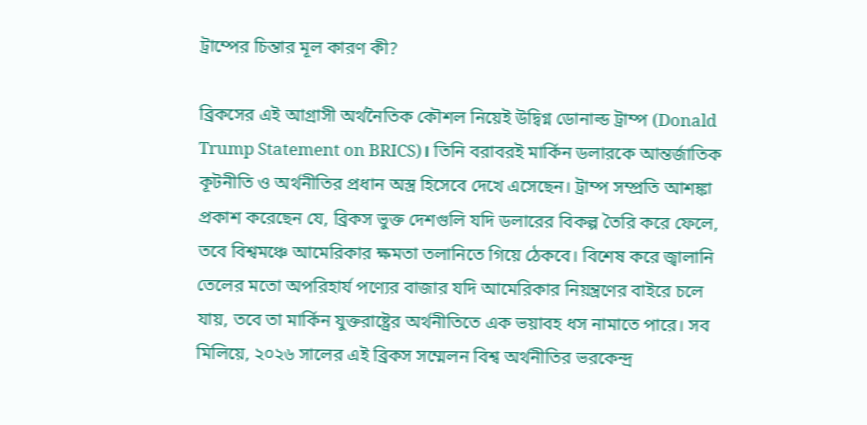ট্রাম্পের চিন্তার মূল কারণ কী?

ব্রিকসের এই আগ্রাসী অর্থনৈতিক কৌশল নিয়েই উদ্বিগ্ন ডোনাল্ড ট্রাম্প (Donald Trump Statement on BRICS)। তিনি বরাবরই মার্কিন ডলারকে আন্তর্জাতিক কূটনীতি ও অর্থনীতির প্রধান অস্ত্র হিসেবে দেখে এসেছেন। ট্রাম্প সম্প্রতি আশঙ্কা প্রকাশ করেছেন যে, ব্রিকস ভুক্ত দেশগুলি যদি ডলারের বিকল্প তৈরি করে ফেলে, তবে বিশ্বমঞ্চে আমেরিকার ক্ষমতা তলানিতে গিয়ে ঠেকবে। বিশেষ করে জ্বালানি তেলের মতো অপরিহার্য পণ্যের বাজার যদি আমেরিকার নিয়ন্ত্রণের বাইরে চলে যায়, তবে তা মার্কিন যুক্তরাষ্ট্রের অর্থনীতিতে এক ভয়াবহ ধস নামাতে পারে। সব মিলিয়ে, ২০২৬ সালের এই ব্রিকস সম্মেলন বিশ্ব অর্থনীতির ভরকেন্দ্র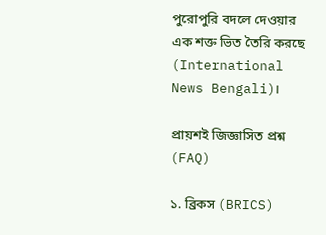পুরোপুরি বদলে দেওয়ার এক শক্ত ভিত তৈরি করছে (International News Bengali)।

প্রায়শই জিজ্ঞাসিত প্রশ্ন (FAQ)

১. ব্রিকস (BRICS)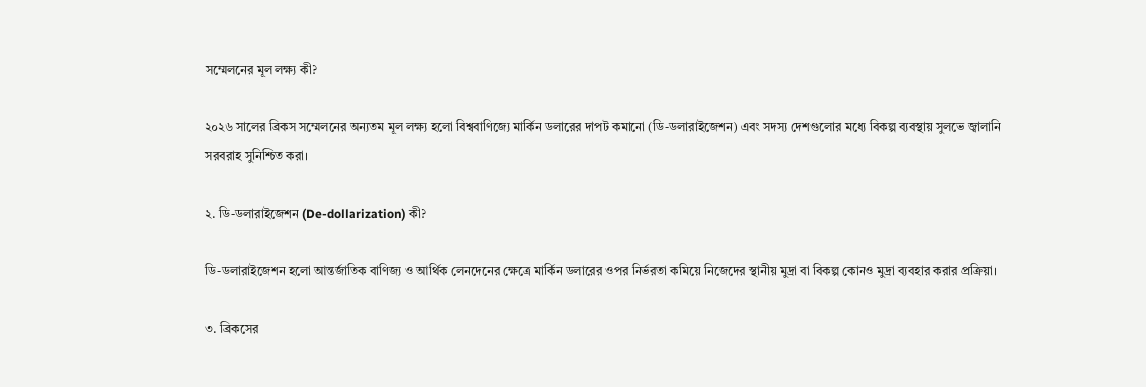সম্মেলনের মূল লক্ষ্য কী?

২০২৬ সালের ব্রিকস সম্মেলনের অন্যতম মূল লক্ষ্য হলো বিশ্ববাণিজ্যে মার্কিন ডলারের দাপট কমানো (ডি-ডলারাইজেশন) এবং সদস্য দেশগুলোর মধ্যে বিকল্প ব্যবস্থায় সুলভে জ্বালানি সরবরাহ সুনিশ্চিত করা।

২. ডি-ডলারাইজেশন (De-dollarization) কী?

ডি-ডলারাইজেশন হলো আন্তর্জাতিক বাণিজ্য ও আর্থিক লেনদেনের ক্ষেত্রে মার্কিন ডলারের ওপর নির্ভরতা কমিয়ে নিজেদের স্থানীয় মুদ্রা বা বিকল্প কোনও মুদ্রা ব্যবহার করার প্রক্রিয়া।

৩. ব্রিকসের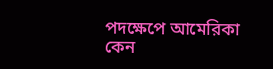পদক্ষেপে আমেরিকা কেন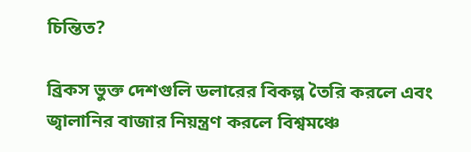চিন্তিত?

ব্রিকস ভুক্ত দেশগুলি ডলারের বিকল্প তৈরি করলে এবং জ্বালানির বাজার নিয়ন্ত্রণ করলে বিশ্বমঞ্চে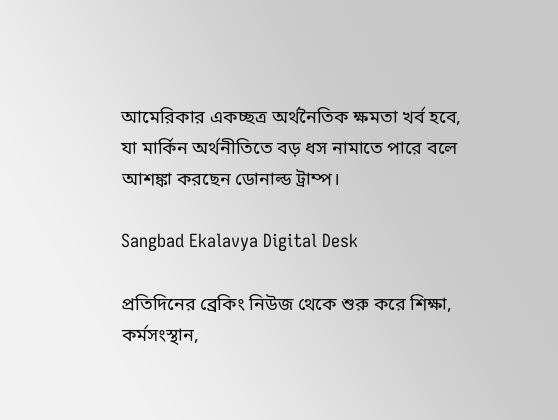আমেরিকার একচ্ছত্র অর্থনৈতিক ক্ষমতা খর্ব হবে, যা মার্কিন অর্থনীতিতে বড় ধস নামাতে পারে বলে আশঙ্কা করছেন ডোনাল্ড ট্রাম্প।

Sangbad Ekalavya Digital Desk

প্রতিদিনের ব্রেকিং নিউজ থেকে শুরু করে শিক্ষা, কর্মসংস্থান,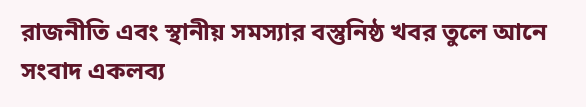রাজনীতি এবং স্থানীয় সমস্যার বস্তুনিষ্ঠ খবর তুলে আনে সংবাদ একলব্য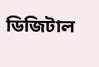ডিজিটাল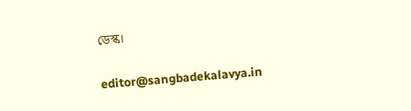ডেস্ক।

editor@sangbadekalavya.in